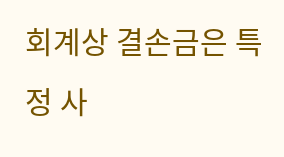회계상 결손금은 특정 사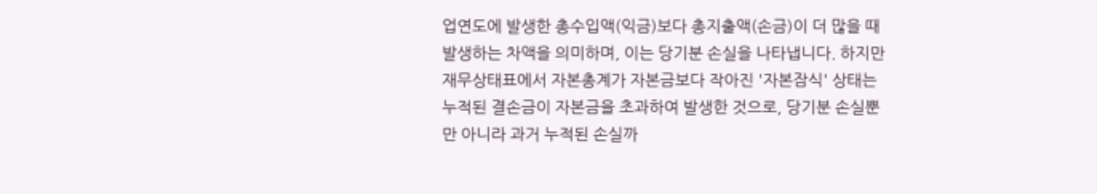업연도에 발생한 총수입액(익금)보다 총지출액(손금)이 더 많을 때 발생하는 차액을 의미하며, 이는 당기분 손실을 나타냅니다. 하지만 재무상태표에서 자본총계가 자본금보다 작아진 '자본잠식' 상태는 누적된 결손금이 자본금을 초과하여 발생한 것으로, 당기분 손실뿐만 아니라 과거 누적된 손실까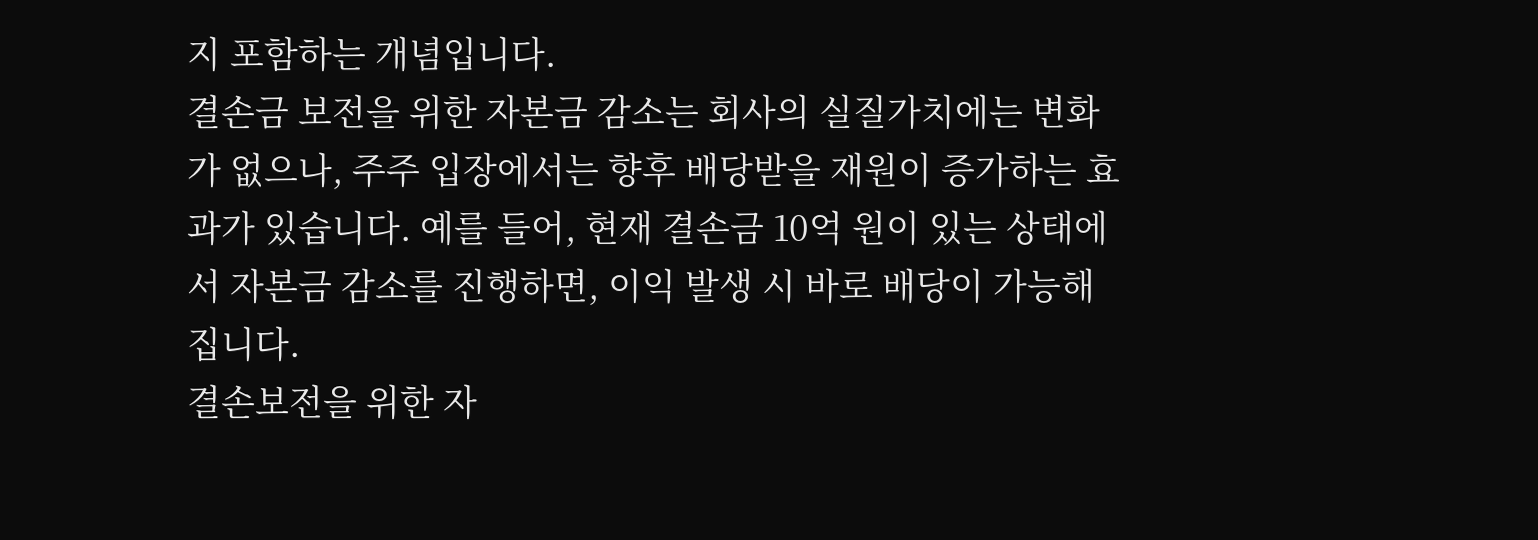지 포함하는 개념입니다.
결손금 보전을 위한 자본금 감소는 회사의 실질가치에는 변화가 없으나, 주주 입장에서는 향후 배당받을 재원이 증가하는 효과가 있습니다. 예를 들어, 현재 결손금 10억 원이 있는 상태에서 자본금 감소를 진행하면, 이익 발생 시 바로 배당이 가능해집니다.
결손보전을 위한 자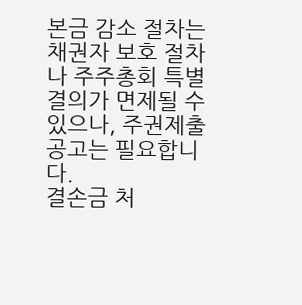본금 감소 절차는 채권자 보호 절차나 주주총회 특별결의가 면제될 수 있으나, 주권제출공고는 필요합니다.
결손금 처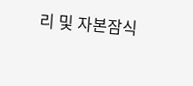리 및 자본잠식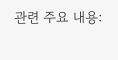관련 주요 내용: